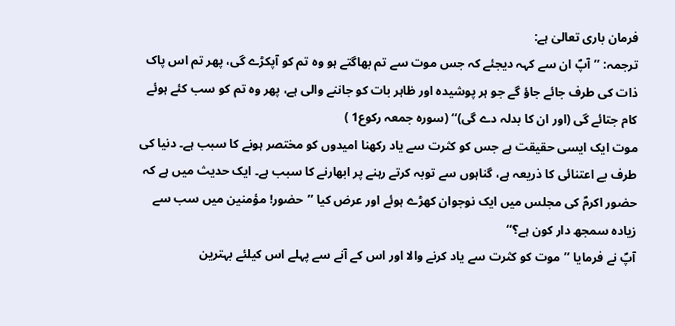فرمان باری تعالیٰ ہے:
ترجمہ: ’’آپؐ ان سے کہہ دیجئے کہ جس موت سے تم بھاگتے ہو وہ تم کو آپکڑے گی، پھر تم اس پاک ذات کی طرف جائے جاؤ گے جو ہر پوشیدہ اور ظاہر بات کو جاننے والی ہے، پھر وہ تم کو سب کئے ہوئے کام جتائے گی (اور ان کا بدلہ دے گی)‘‘ (سورہ جمعہ رکوع1 )
موت ایک ایسی حقیقت ہے جس کو کثرت سے یاد رکھنا امیدوں کو مختصر ہونے کا سبب ہے۔ دنیا کی طرف بے اعتنائی کا ذریعہ ہے، گناہوں سے توبہ کرتے رہنے پر ابھارنے کا سبب ہے۔ ایک حدیث میں ہے کہ حضور اکرمؐ کی مجلس میں ایک نوجوان کھڑے ہوئے اور عرض کیا ’’حضور! مؤمنین میں سب سے زیادہ سمجھ دار کون ہے؟‘‘
آپؐ نے فرمایا ’’موت کو کثرت سے یاد کرنے والا اور اس کے آنے سے پہلے اس کیلئے بہترین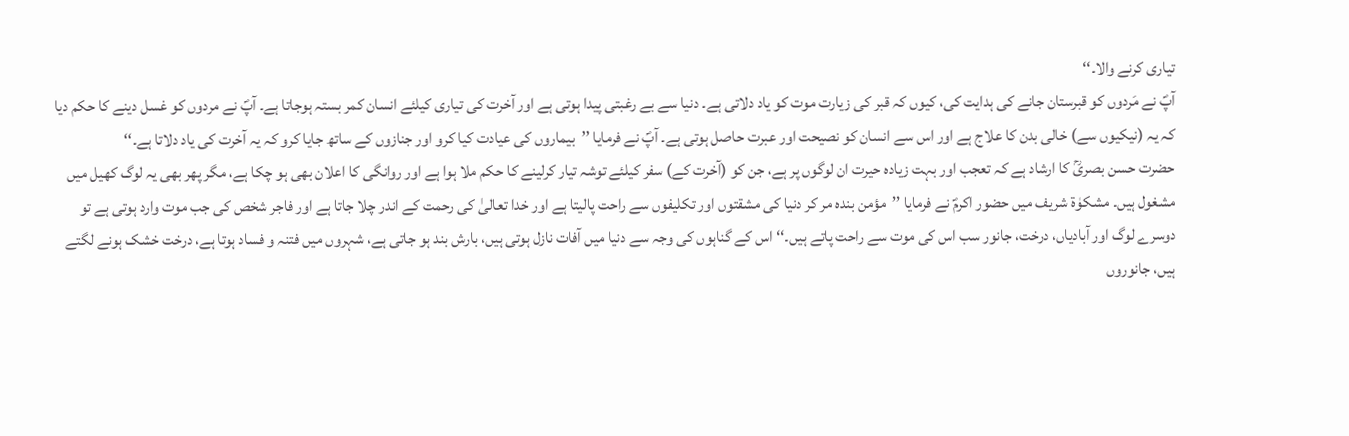تیاری کرنے والا۔‘‘
آپؐ نے مَردوں کو قبرستان جانے کی ہدایت کی، کیوں کہ قبر کی زیارت موت کو یاد دلاتی ہے۔ دنیا سے بے رغبتی پیدا ہوتی ہے اور آخرت کی تیاری کیلئے انسان کمر بستہ ہوجاتا ہے۔ آپؐ نے مردوں کو غسل دینے کا حکم دیا کہ یہ (نیکیوں سے) خالی بدن کا علاج ہے اور اس سے انسان کو نصیحت اور عبرت حاصل ہوتی ہے۔ آپؐ نے فرمایا ’’بیماروں کی عیادت کیا کرو اور جنازوں کے ساتھ جایا کرو کہ یہ آخرت کی یاد دلاتا ہے۔‘‘
حضرت حسن بصریؒ کا ارشاد ہے کہ تعجب اور بہت زیادہ حیرت ان لوگوں پر ہے، جن کو (آخرت کے) سفر کیلئے توشہ تیار کرلینے کا حکم ملا ہوا ہے اور روانگی کا اعلان بھی ہو چکا ہے، مگر پھر بھی یہ لوگ کھیل میں مشغول ہیں۔ مشکوٰۃ شریف میں حضور اکرمؐ نے فرمایا ’’مؤمن بندہ مر کر دنیا کی مشقتوں اور تکلیفوں سے راحت پالیتا ہے اور خدا تعالیٰ کی رحمت کے اندر چلا جاتا ہے اور فاجر شخص کی جب موت وارد ہوتی ہے تو دوسرے لوگ اور آبادیاں، درخت، جانور سب اس کی موت سے راحت پاتے ہیں۔‘‘ اس کے گناہوں کی وجہ سے دنیا میں آفات نازل ہوتی ہیں، بارش بند ہو جاتی ہے، شہروں میں فتنہ و فساد ہوتا ہے، درخت خشک ہونے لگتے ہیں، جانوروں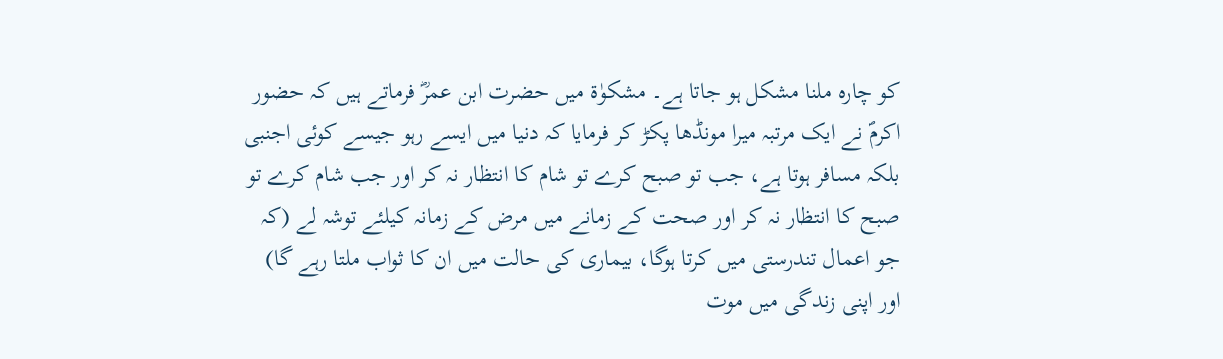کو چارہ ملنا مشکل ہو جاتا ہے۔ مشکوٰۃ میں حضرت ابن عمرؓ فرماتے ہیں کہ حضور اکرمؐ نے ایک مرتبہ میرا مونڈھا پکڑ کر فرمایا کہ دنیا میں ایسے رہو جیسے کوئی اجنبی بلکہ مسافر ہوتا ہے، جب تو صبح کرے تو شام کا انتظار نہ کر اور جب شام کرے تو صبح کا انتظار نہ کر اور صحت کے زمانے میں مرض کے زمانہ کیلئے توشہ لے (کہ جو اعمال تندرستی میں کرتا ہوگا، بیماری کی حالت میں ان کا ثواب ملتا رہے گا) اور اپنی زندگی میں موت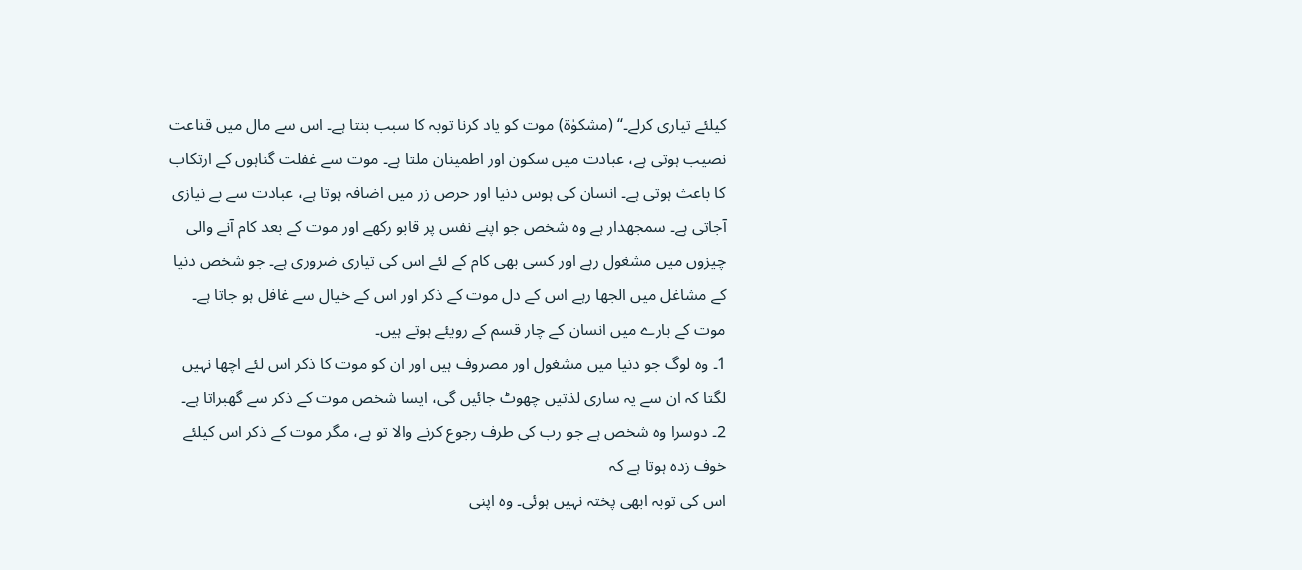کیلئے تیاری کرلے۔‘‘ (مشکوٰۃ) موت کو یاد کرنا توبہ کا سبب بنتا ہے۔ اس سے مال میں قناعت نصیب ہوتی ہے، عبادت میں سکون اور اطمینان ملتا ہے۔ موت سے غفلت گناہوں کے ارتکاب کا باعث ہوتی ہے۔ انسان کی ہوس دنیا اور حرص زر میں اضافہ ہوتا ہے، عبادت سے بے نیازی آجاتی ہے۔ سمجھدار ہے وہ شخص جو اپنے نفس پر قابو رکھے اور موت کے بعد کام آنے والی چیزوں میں مشغول رہے اور کسی بھی کام کے لئے اس کی تیاری ضروری ہے۔ جو شخص دنیا کے مشاغل میں الجھا رہے اس کے دل موت کے ذکر اور اس کے خیال سے غافل ہو جاتا ہے۔
موت کے بارے میں انسان کے چار قسم کے رویئے ہوتے ہیں۔
1۔ وہ لوگ جو دنیا میں مشغول اور مصروف ہیں اور ان کو موت کا ذکر اس لئے اچھا نہیں لگتا کہ ان سے یہ ساری لذتیں چھوٹ جائیں گی، ایسا شخص موت کے ذکر سے گھبراتا ہے۔
2۔ دوسرا وہ شخص ہے جو رب کی طرف رجوع کرنے والا تو ہے، مگر موت کے ذکر اس کیلئے خوف زدہ ہوتا ہے کہ
اس کی توبہ ابھی پختہ نہیں ہوئی۔ وہ اپنی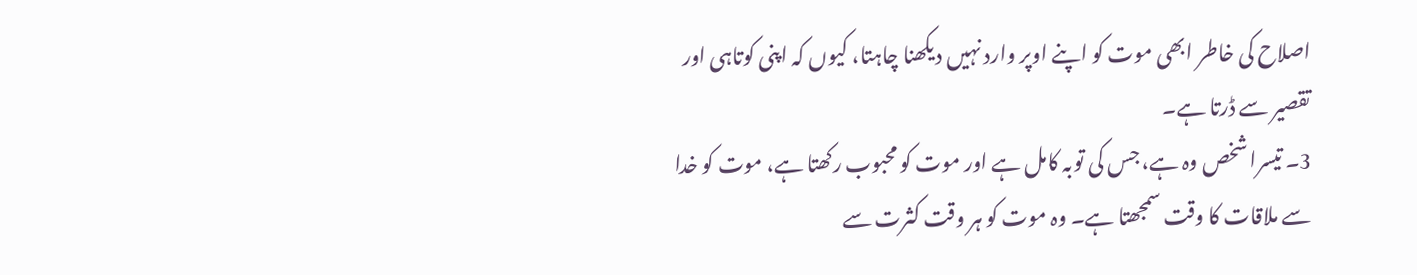اصلاح کی خاطر ابھی موت کو اپنے اوپر وارد نہیں دیکھنا چاہتا، کیوں کہ اپنی کوتاہی اور تقصیر سے ڈرتا ہے۔
3۔ تیسرا شخص وہ ہے، جس کی توبہ کامل ہے اور موت کو محبوب رکھتا ہے، موت کو خدا سے ملاقات کا وقت سمجھتا ہے۔ وہ موت کو ہر وقت کثرت سے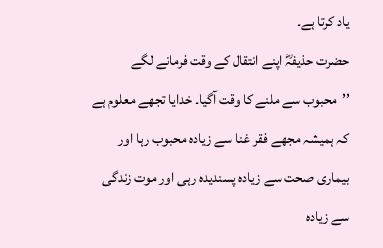یاد کرتا ہے۔
حضرت حذیفہؓ اپنے انتقال کے وقت فرمانے لگے ’’محبوب سے ملنے کا وقت آگیا۔ خدایا تجھے معلوم ہے کہ ہمیشہ مجھے فقر غنا سے زیادہ محبوب رہا اور بیماری صحت سے زیادہ پسندیدہ رہی اور موت زندگی سے زیادہ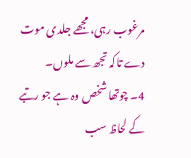مرغوب رہی، مجھے جلدی موت دے تاکہ تجھ سے ملوں۔
4۔ چوتھا شخص وہ ہے جو رتبے کے لحاظ سب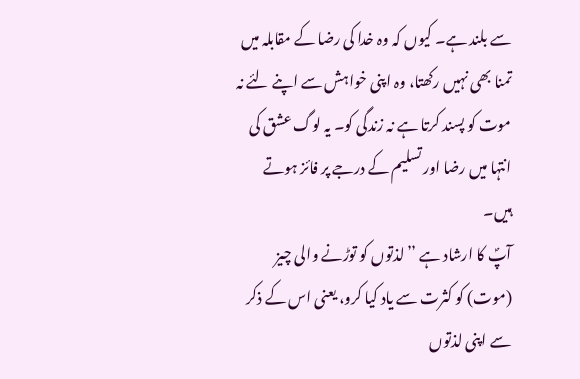سے بلند ہے۔ کیوں کہ وہ خدا کی رضا کے مقابلہ میں تمنا بھی نہیں رکھتا، وہ اپنی خواہش سے اپنے لئے نہ موت کو پسند کرتا ہے نہ زندگی کو۔ یہ لوگ عشق کی انتہا میں رضا اور تسلیم کے درجے پر فائز ہوتے ہیں۔
آپؐ کا ارشاد ہے ’’لذتوں کو توڑنے والی چیز (موت) کو کثرت سے یاد کیا کرو، یعنی اس کے ذکر سے اپنی لذتوں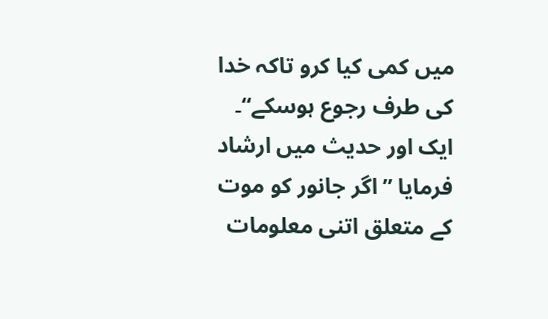میں کمی کیا کرو تاکہ خدا کی طرف رجوع ہوسکے‘‘۔ ایک اور حدیث میں ارشاد فرمایا ’’اگر جانور کو موت کے متعلق اتنی معلومات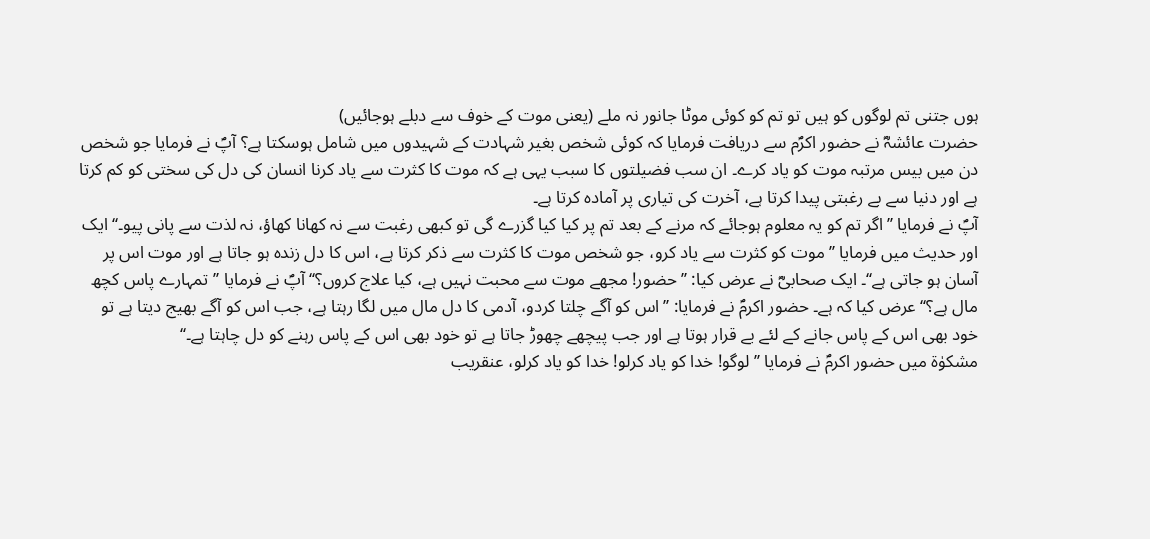ہوں جتنی تم لوگوں کو ہیں تو تم کو کوئی موٹا جانور نہ ملے (یعنی موت کے خوف سے دبلے ہوجائیں)
حضرت عائشہؓ نے حضور اکرؐم سے دریافت فرمایا کہ کوئی شخص بغیر شہادت کے شہیدوں میں شامل ہوسکتا ہے؟ آپؐ نے فرمایا جو شخص دن میں بیس مرتبہ موت کو یاد کرے۔ ان سب فضیلتوں کا سبب یہی ہے کہ موت کا کثرت سے یاد کرنا انسان کی دل کی سختی کو کم کرتا ہے اور دنیا سے بے رغبتی پیدا کرتا ہے، آخرت کی تیاری پر آمادہ کرتا ہے۔
آپؐ نے فرمایا ’’اگر تم کو یہ معلوم ہوجائے کہ مرنے کے بعد تم پر کیا کیا گزرے گی تو کبھی رغبت سے نہ کھانا کھاؤ، نہ لذت سے پانی پیو۔‘‘ ایک اور حدیث میں فرمایا ’’موت کو کثرت سے یاد کرو، جو شخص موت کا کثرت سے ذکر کرتا ہے، اس کا دل زندہ ہو جاتا ہے اور موت اس پر آسان ہو جاتی ہے‘‘۔ ایک صحابیؓ نے عرض کیا: ’’حضور! مجھے موت سے محبت نہیں ہے، کیا علاج کروں؟‘‘ آپؐ نے فرمایا ’’تمہارے پاس کچھ مال ہے؟‘‘ عرض کیا کہ ہے۔ حضور اکرمؐ نے فرمایا: ’’اس کو آگے چلتا کردو، آدمی کا دل مال میں لگا رہتا ہے، جب اس کو آگے بھیج دیتا ہے تو خود بھی اس کے پاس جانے کے لئے بے قرار ہوتا ہے اور جب پیچھے چھوڑ جاتا ہے تو خود بھی اس کے پاس رہنے کو دل چاہتا ہے۔‘‘
مشکوٰۃ میں حضور اکرمؐ نے فرمایا ’’لوگو! خدا کو یاد کرلو! خدا کو یاد کرلو، عنقریب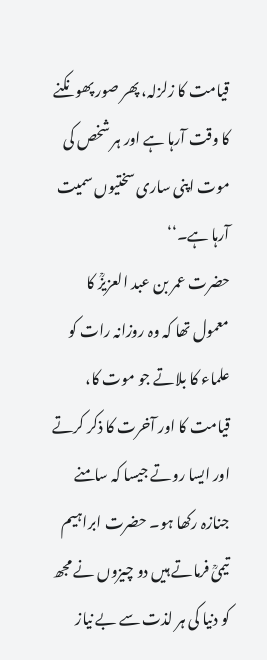قیامت کا زلزلہ، پھر صور پھونکنے کا وقت آرہا ہے اور ہر شخص کی موت اپنی ساری سختیوں سمیت آرہا ہے۔‘‘
حضرت عمر بن عبد العزیزؒ کا معمول تھا کہ وہ روزانہ رات کو علماء کا بلاتے جو موت کا، قیامت کا اور آخرت کا ذکر کرتے اور ایسا روتے جیسا کہ سامنے جنازہ رکھا ہو۔ حضرت ابراہیم تیمیؒ فرماتے ہیں دو چیزوں نے مجھ کو دنیا کی ہر لذت سے بے نیاز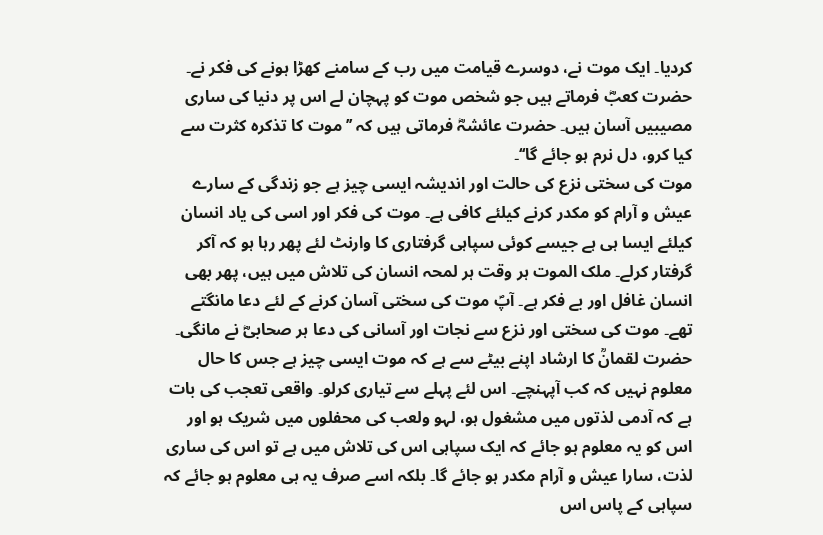کردیا۔ ایک موت نے، دوسرے قیامت میں رب کے سامنے کھڑا ہونے کی فکر نے۔ حضرت کعبؓ فرماتے ہیں جو شخص موت کو پہچان لے اس پر دنیا کی ساری مصیبیں آسان ہیں۔ حضرت عائشہؓ فرماتی ہیں کہ ’’موت کا تذکرہ کثرت سے کیا کرو، دل نرم ہو جائے گا‘‘۔
موت کی سختی نزع کی حالت اور اندیشہ ایسی چیز ہے جو زندگی کے سارے عیش و آرام کو مکدر کرنے کیلئے کافی ہے۔ موت کی فکر اور اسی کی یاد انسان کیلئے ایسا ہی ہے جیسے کوئی سپاہی گرفتاری کا وارنٹ لئے پھر رہا ہو کہ آکر گرفتار کرلے۔ ملک الموت ہر وقت ہر لمحہ انسان کی تلاش میں ہیں، پھر بھی انسان غافل اور بے فکر ہے۔ آپؐ موت کی سختی آسان کرنے کے لئے دعا مانگتے تھے۔ موت کی سختی اور نزع سے نجات اور آسانی کی دعا ہر صحابیؓ نے مانگی۔ حضرت لقمانؒ کا ارشاد اپنے بیٹے سے ہے کہ موت ایسی چیز ہے جس کا حال معلوم نہیں کہ کب آپہنچے۔ اس لئے پہلے سے تیاری کرلو۔ واقعی تعجب کی بات ہے کہ آدمی لذتوں میں مشغول ہو، لہو ولعب کی محفلوں میں شریک ہو اور اس کو یہ معلوم ہو جائے کہ ایک سپاہی اس کی تلاش میں ہے تو اس کی ساری لذت، سارا عیش و آرام مکدر ہو جائے گا۔ بلکہ اسے صرف یہ ہی معلوم ہو جائے کہ سپاہی کے پاس اس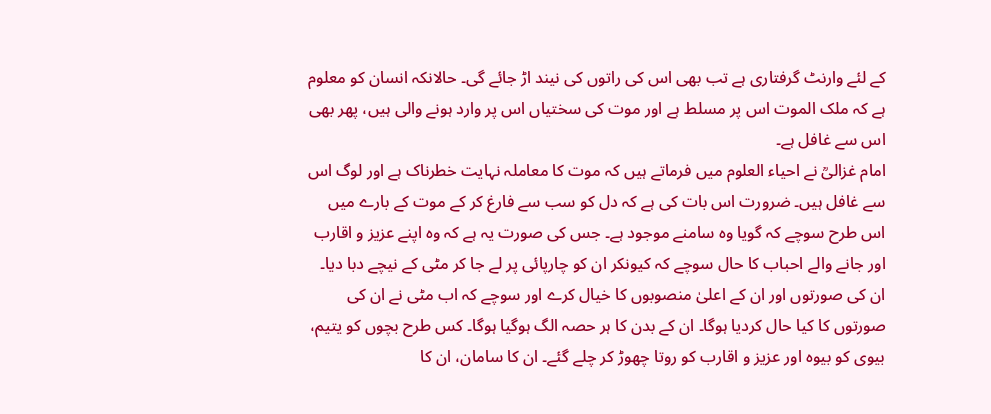کے لئے وارنٹ گرفتاری ہے تب بھی اس کی راتوں کی نیند اڑ جائے گی۔ حالانکہ انسان کو معلوم ہے کہ ملک الموت اس پر مسلط ہے اور موت کی سختیاں اس پر وارد ہونے والی ہیں، پھر بھی اس سے غافل ہے۔
امام غزالیؒ نے احیاء العلوم میں فرماتے ہیں کہ موت کا معاملہ نہایت خطرناک ہے اور لوگ اس سے غافل ہیں۔ ضرورت اس بات کی ہے کہ دل کو سب سے فارغ کر کے موت کے بارے میں اس طرح سوچے کہ گویا وہ سامنے موجود ہے۔ جس کی صورت یہ ہے کہ وہ اپنے عزیز و اقارب اور جانے والے احباب کا حال سوچے کہ کیونکر ان کو چارپائی پر لے جا کر مٹی کے نیچے دبا دیا۔ ان کی صورتوں اور ان کے اعلیٰ منصوبوں کا خیال کرے اور سوچے کہ اب مٹی نے ان کی صورتوں کا کیا حال کردیا ہوگا۔ ان کے بدن کا ہر حصہ الگ ہوگیا ہوگا۔ کس طرح بچوں کو یتیم، بیوی کو بیوہ اور عزیز و اقارب کو روتا چھوڑ کر چلے گئے۔ ان کا سامان، ان کا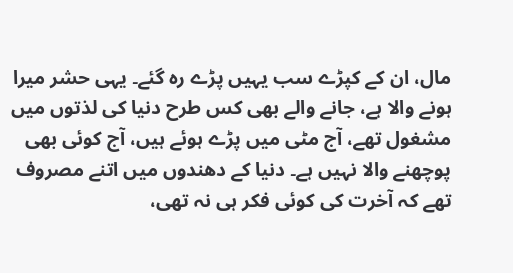مال، ان کے کپڑے سب یہیں پڑے رہ گئے۔ یہی حشر میرا ہونے والا ہے، جانے والے بھی کس طرح دنیا کی لذتوں میں مشغول تھے، آج مٹی میں پڑے ہوئے ہیں، آج کوئی بھی پوچھنے والا نہیں ہے۔ دنیا کے دھندوں میں اتنے مصروف تھے کہ آخرت کی کوئی فکر ہی نہ تھی،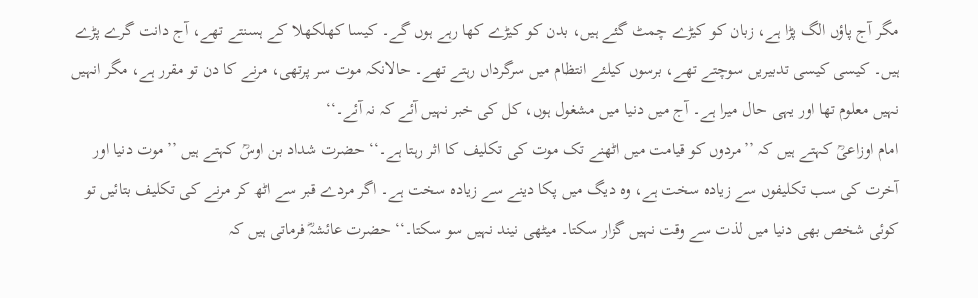مگر آج پاؤں الگ پڑا ہے، زبان کو کیڑے چمٹ گئے ہیں، بدن کو کیڑے کھا رہے ہوں گے۔ کیسا کھلکھلا کے ہسنتے تھے، آج دانت گرے پڑے ہیں۔ کیسی کیسی تدبیریں سوچتے تھے، برسوں کیلئے انتظام میں سرگرداں رہتے تھے۔ حالانکہ موت سر پرتھی، مرنے کا دن تو مقرر ہے، مگر انہیں نہیں معلوم تھا اور یہی حال میرا ہے۔ آج میں دنیا میں مشغول ہوں، کل کی خبر نہیں آئے کہ نہ آئے۔‘‘
امام اوزاعیؒ کہتے ہیں کہ ’’مردوں کو قیامت میں اٹھنے تک موت کی تکلیف کا اثر رہتا ہے۔‘‘ حضرت شداد بن اوسؒ کہتے ہیں ’’موت دنیا اور آخرت کی سب تکلیفوں سے زیادہ سخت ہے، وہ دیگ میں پکا دینے سے زیادہ سخت ہے۔ اگر مردے قبر سے اٹھ کر مرنے کی تکلیف بتائیں تو کوئی شخص بھی دنیا میں لذت سے وقت نہیں گزار سکتا۔ میٹھی نیند نہیں سو سکتا۔‘‘ حضرت عائشہؓ فرماتی ہیں کہ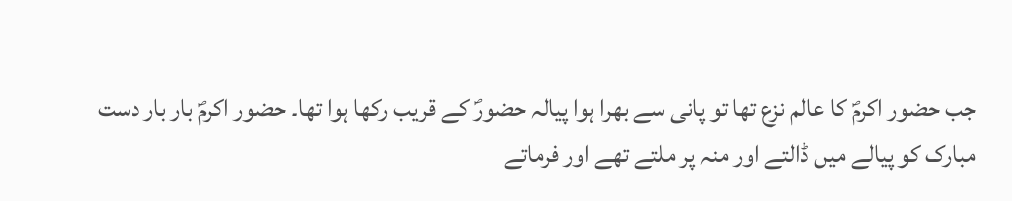جب حضور اکرمؐ کا عالم نزع تھا تو پانی سے بھرا ہوا پیالہ حضورؐ کے قریب رکھا ہوا تھا۔ حضور اکرمؐ بار بار دست مبارک کو پیالے میں ڈالتے اور منہ پر ملتے تھے اور فرماتے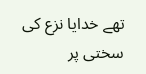تھے خدایا نزع کی سختی پر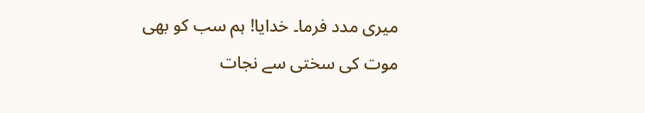میری مدد فرما۔ خدایا! ہم سب کو بھی موت کی سختی سے نجات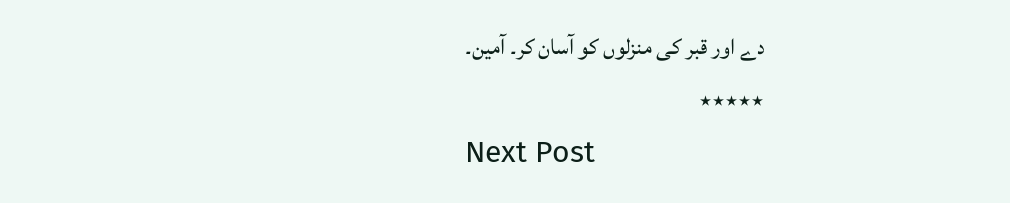دے اور قبر کی منزلوں کو آسان کر۔ آمین۔
٭٭٭٭٭
Next Post